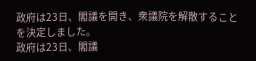政府は23日、閣議を開き、衆議院を解散することを決定しました。
政府は23日、閣議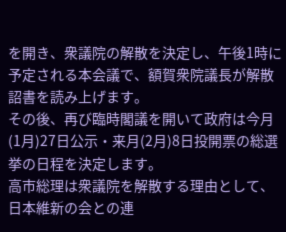を開き、衆議院の解散を決定し、午後1時に予定される本会議で、額賀衆院議長が解散詔書を読み上げます。
その後、再び臨時閣議を開いて政府は今月(1月)27日公示・来月(2月)8日投開票の総選挙の日程を決定します。
高市総理は衆議院を解散する理由として、日本維新の会との連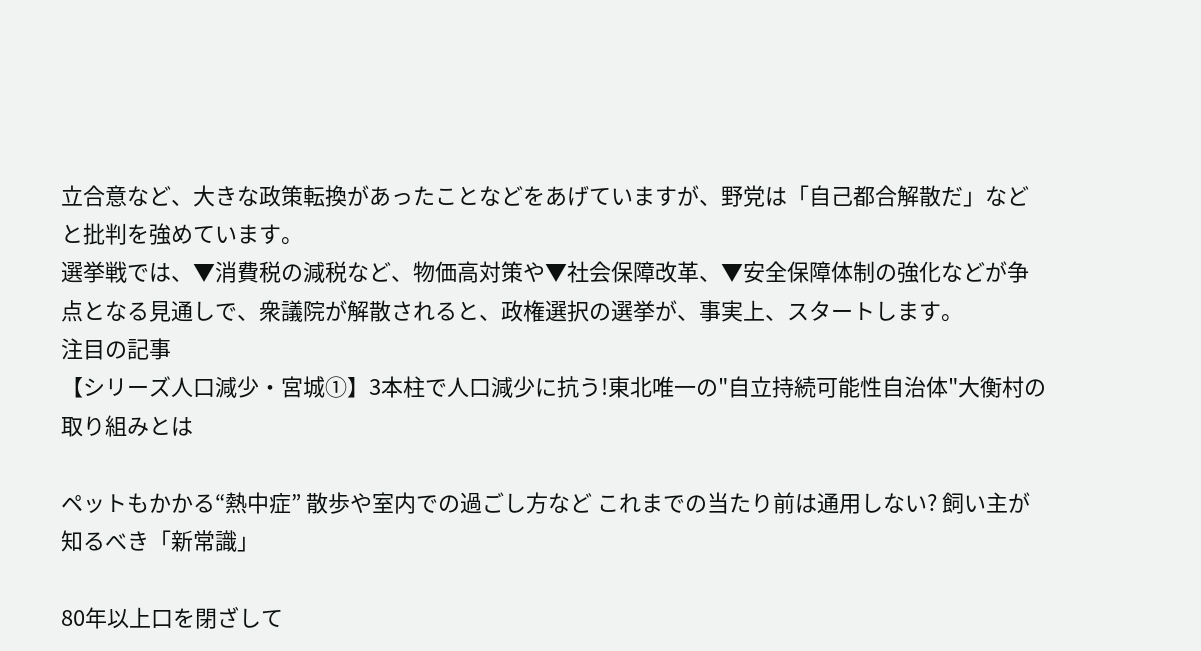立合意など、大きな政策転換があったことなどをあげていますが、野党は「自己都合解散だ」などと批判を強めています。
選挙戦では、▼消費税の減税など、物価高対策や▼社会保障改革、▼安全保障体制の強化などが争点となる見通しで、衆議院が解散されると、政権選択の選挙が、事実上、スタートします。
注目の記事
【シリーズ人口減少・宮城①】3本柱で人口減少に抗う!東北唯一の"自立持続可能性自治体"大衡村の取り組みとは

ペットもかかる“熱中症” 散歩や室内での過ごし方など これまでの当たり前は通用しない? 飼い主が知るべき「新常識」

80年以上口を閉ざして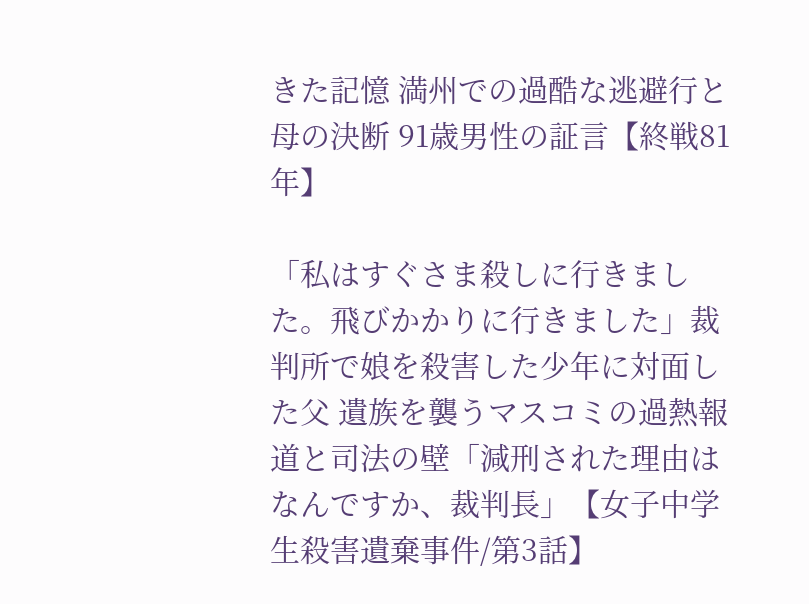きた記憶 満州での過酷な逃避行と母の決断 91歳男性の証言【終戦81年】

「私はすぐさま殺しに行きました。飛びかかりに行きました」裁判所で娘を殺害した少年に対面した父 遺族を襲うマスコミの過熱報道と司法の壁「減刑された理由はなんですか、裁判長」【女子中学生殺害遺棄事件/第3話】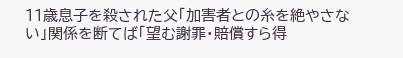11歳息子を殺された父「加害者との糸を絶やさない」関係を断てば「望む謝罪・賠償すら得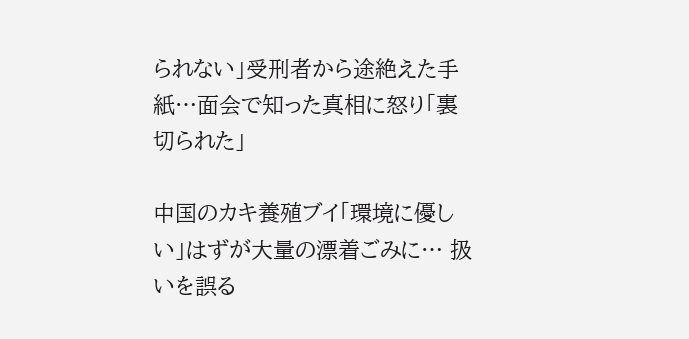られない」受刑者から途絶えた手紙…面会で知った真相に怒り「裏切られた」

中国のカキ養殖ブイ「環境に優しい」はずが大量の漂着ごみに… 扱いを誤る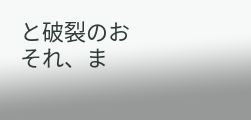と破裂のおそれ、ま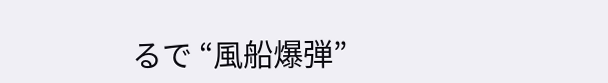るで “風船爆弾”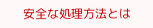安全な処理方法とは